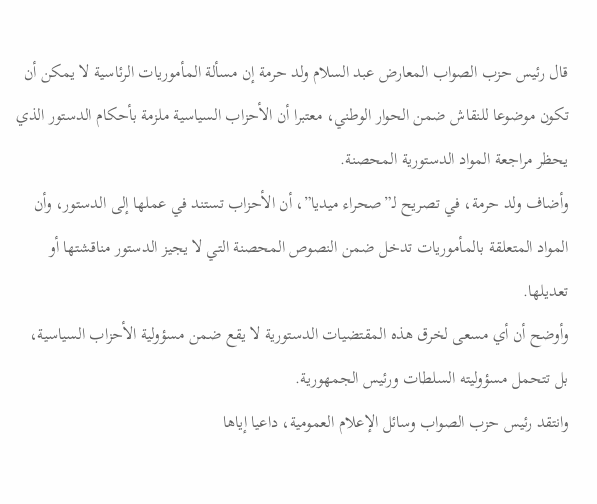قال رئيس حزب الصواب المعارض عبد السلام ولد حرمة إن مسألة المأموريات الرئاسية لا يمكن أن تكون موضوعا للنقاش ضمن الحوار الوطني، معتبرا أن الأحزاب السياسية ملزمة بأحكام الدستور الذي يحظر مراجعة المواد الدستورية المحصنة.
وأضاف ولد حرمة، في تصريح لـ”صحراء ميديا”، أن الأحزاب تستند في عملها إلى الدستور، وأن المواد المتعلقة بالمأموريات تدخل ضمن النصوص المحصنة التي لا يجيز الدستور مناقشتها أو تعديلها.
وأوضح أن أي مسعى لخرق هذه المقتضيات الدستورية لا يقع ضمن مسؤولية الأحزاب السياسية، بل تتحمل مسؤوليته السلطات ورئيس الجمهورية.
وانتقد رئيس حزب الصواب وسائل الإعلام العمومية، داعيا إياها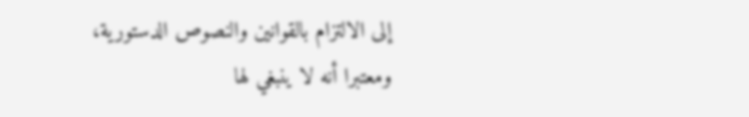إلى الالتزام بالقوانين والنصوص الدستورية، ومعتبرا أنه لا ينبغي لها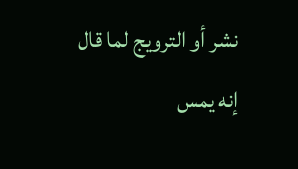نشر أو الترويج لما قال إنه يمس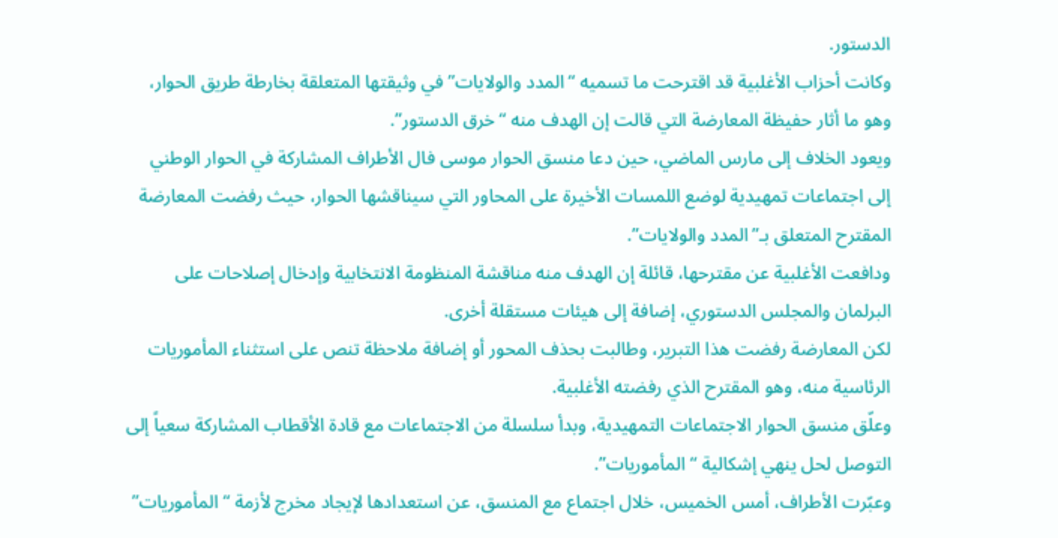الدستور.
وكانت أحزاب الأغلبية قد اقترحت ما تسميه “المدد والولايات” في وثيقتها المتعلقة بخارطة طريق الحوار، وهو ما أثار حفيظة المعارضة التي قالت إن الهدف منه “خرق الدستور”.
ويعود الخلاف إلى مارس الماضي، حين دعا منسق الحوار موسى فال الأطراف المشاركة في الحوار الوطني إلى اجتماعات تمهيدية لوضع اللمسات الأخيرة على المحاور التي سيناقشها الحوار، حيث رفضت المعارضة المقترح المتعلق بـ”المدد والولايات”.
ودافعت الأغلبية عن مقترحها، قائلة إن الهدف منه مناقشة المنظومة الانتخابية وإدخال إصلاحات على البرلمان والمجلس الدستوري، إضافة إلى هيئات مستقلة أخرى.
لكن المعارضة رفضت هذا التبرير، وطالبت بحذف المحور أو إضافة ملاحظة تنص على استثناء المأموريات الرئاسية منه، وهو المقترح الذي رفضته الأغلبية.
وعلّق منسق الحوار الاجتماعات التمهيدية، وبدأ سلسلة من الاجتماعات مع قادة الأقطاب المشاركة سعياً إلى التوصل لحل ينهي إشكالية “المأموريات”.
وعبّرت الأطراف، أمس الخميس، خلال اجتماع مع المنسق، عن استعدادها لإيجاد مخرج لأزمة “المأموريات”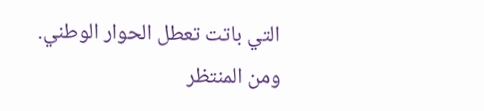التي باتت تعطل الحوار الوطني.
ومن المنتظر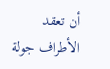أن تعقد الأطراف جولة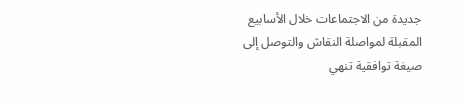جديدة من الاجتماعات خلال الأسابيع المقبلة لمواصلة النقاش والتوصل إلى صيغة توافقية تنهي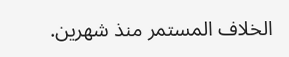الخلاف المستمر منذ شهرين.